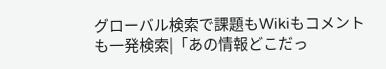グローバル検索で課題もWikiもコメントも一発検索|「あの情報どこだっ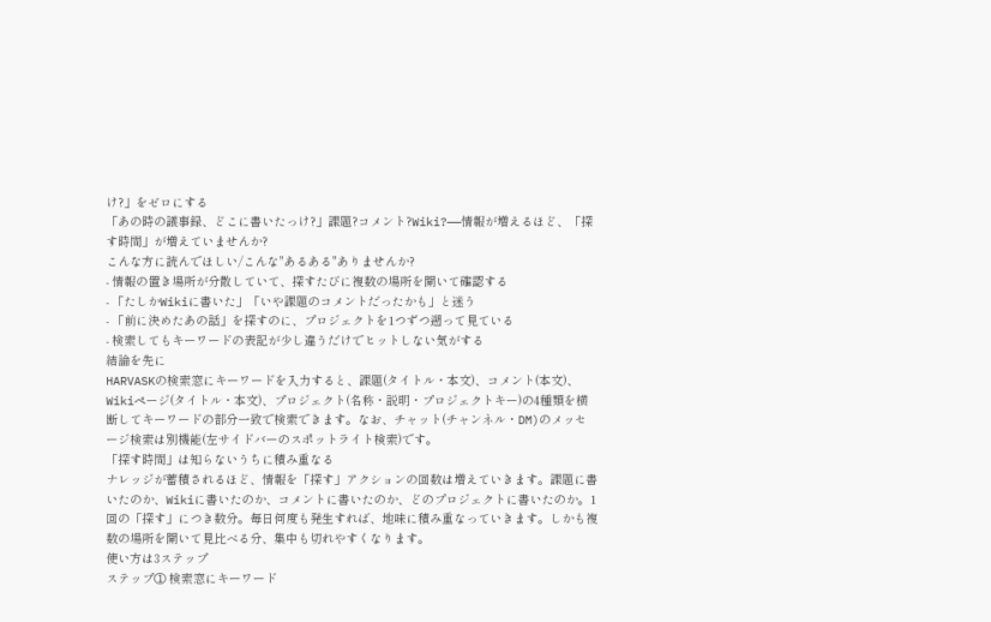け?」をゼロにする
「あの時の議事録、どこに書いたっけ?」課題?コメント?Wiki?——情報が増えるほど、「探す時間」が増えていませんか?
こんな方に読んでほしい/こんな"あるある"ありませんか?
- 情報の置き場所が分散していて、探すたびに複数の場所を開いて確認する
- 「たしかWikiに書いた」「いや課題のコメントだったかも」と迷う
- 「前に決めたあの話」を探すのに、プロジェクトを1つずつ遡って見ている
- 検索してもキーワードの表記が少し違うだけでヒットしない気がする
結論を先に
HARVASKの検索窓にキーワードを入力すると、課題(タイトル・本文)、コメント(本文)、Wikiページ(タイトル・本文)、プロジェクト(名称・説明・プロジェクトキー)の4種類を横断してキーワードの部分一致で検索できます。なお、チャット(チャンネル・DM)のメッセージ検索は別機能(左サイドバーのスポットライト検索)です。
「探す時間」は知らないうちに積み重なる
ナレッジが蓄積されるほど、情報を「探す」アクションの回数は増えていきます。課題に書いたのか、Wikiに書いたのか、コメントに書いたのか、どのプロジェクトに書いたのか。1回の「探す」につき数分。毎日何度も発生すれば、地味に積み重なっていきます。しかも複数の場所を開いて見比べる分、集中も切れやすくなります。
使い方は3ステップ
ステップ① 検索窓にキーワード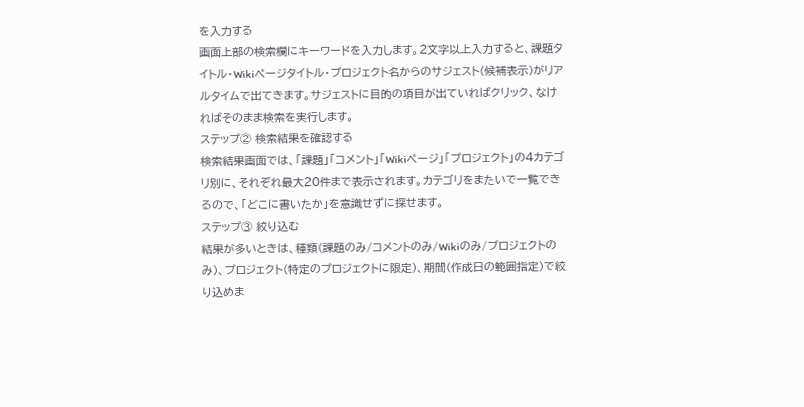を入力する
画面上部の検索欄にキーワードを入力します。2文字以上入力すると、課題タイトル・Wikiページタイトル・プロジェクト名からのサジェスト(候補表示)がリアルタイムで出てきます。サジェストに目的の項目が出ていればクリック、なければそのまま検索を実行します。
ステップ② 検索結果を確認する
検索結果画面では、「課題」「コメント」「Wikiページ」「プロジェクト」の4カテゴリ別に、それぞれ最大20件まで表示されます。カテゴリをまたいで一覧できるので、「どこに書いたか」を意識せずに探せます。
ステップ③ 絞り込む
結果が多いときは、種類(課題のみ/コメントのみ/Wikiのみ/プロジェクトのみ)、プロジェクト(特定のプロジェクトに限定)、期間(作成日の範囲指定)で絞り込めま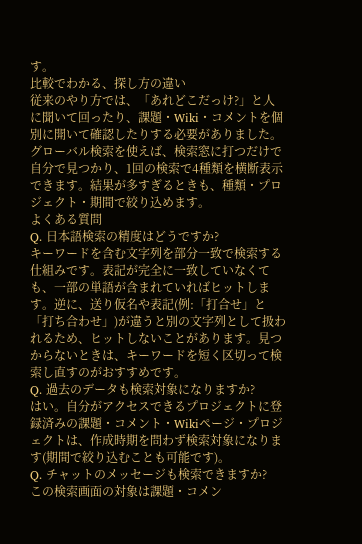す。
比較でわかる、探し方の違い
従来のやり方では、「あれどこだっけ?」と人に聞いて回ったり、課題・Wiki・コメントを個別に開いて確認したりする必要がありました。グローバル検索を使えば、検索窓に打つだけで自分で見つかり、1回の検索で4種類を横断表示できます。結果が多すぎるときも、種類・プロジェクト・期間で絞り込めます。
よくある質問
Q. 日本語検索の精度はどうですか?
キーワードを含む文字列を部分一致で検索する仕組みです。表記が完全に一致していなくても、一部の単語が含まれていればヒットします。逆に、送り仮名や表記(例:「打合せ」と「打ち合わせ」)が違うと別の文字列として扱われるため、ヒットしないことがあります。見つからないときは、キーワードを短く区切って検索し直すのがおすすめです。
Q. 過去のデータも検索対象になりますか?
はい。自分がアクセスできるプロジェクトに登録済みの課題・コメント・Wikiページ・プロジェクトは、作成時期を問わず検索対象になります(期間で絞り込むことも可能です)。
Q. チャットのメッセージも検索できますか?
この検索画面の対象は課題・コメン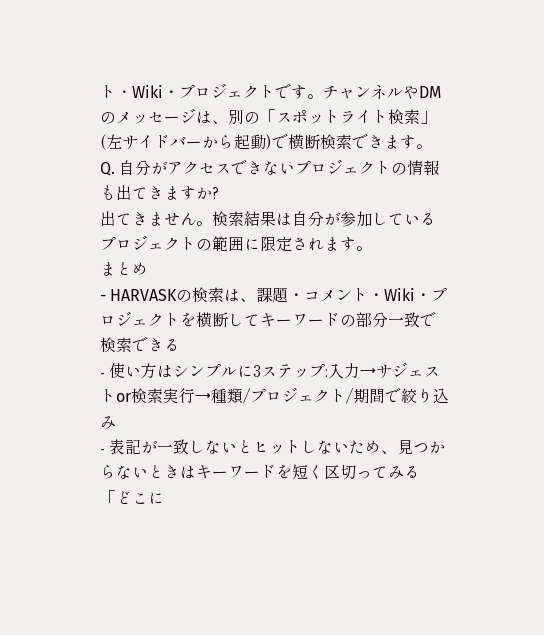ト・Wiki・プロジェクトです。チャンネルやDMのメッセージは、別の「スポットライト検索」(左サイドバーから起動)で横断検索できます。
Q. 自分がアクセスできないプロジェクトの情報も出てきますか?
出てきません。検索結果は自分が参加しているプロジェクトの範囲に限定されます。
まとめ
- HARVASKの検索は、課題・コメント・Wiki・プロジェクトを横断してキーワードの部分一致で検索できる
- 使い方はシンプルに3ステップ:入力→サジェストor検索実行→種類/プロジェクト/期間で絞り込み
- 表記が一致しないとヒットしないため、見つからないときはキーワードを短く区切ってみる
「どこに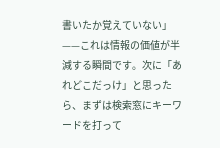書いたか覚えていない」——これは情報の価値が半減する瞬間です。次に「あれどこだっけ」と思ったら、まずは検索窓にキーワードを打って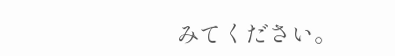みてください。